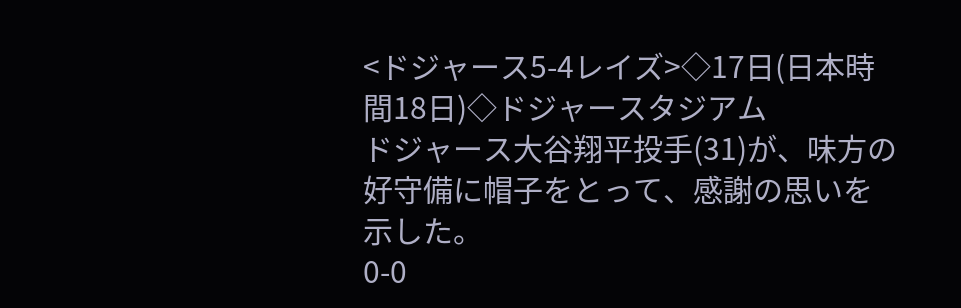<ドジャース5-4レイズ>◇17日(日本時間18日)◇ドジャースタジアム
ドジャース大谷翔平投手(31)が、味方の好守備に帽子をとって、感謝の思いを示した。
0-0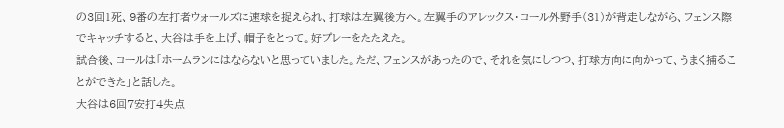の3回1死、9番の左打者ウォールズに速球を捉えられ、打球は左翼後方へ。左翼手のアレックス・コール外野手(31)が背走しながら、フェンス際でキャッチすると、大谷は手を上げ、帽子をとって。好プレーをたたえた。
試合後、コールは「ホームランにはならないと思っていました。ただ、フェンスがあったので、それを気にしつつ、打球方向に向かって、うまく捕ることができた」と話した。
大谷は6回7安打4失点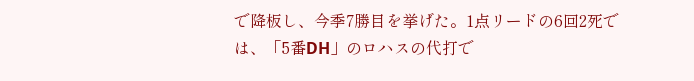で降板し、今季7勝目を挙げた。1点リードの6回2死では、「5番DH」のロハスの代打で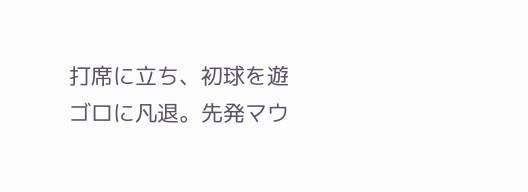打席に立ち、初球を遊ゴロに凡退。先発マウ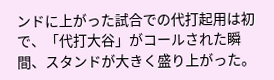ンドに上がった試合での代打起用は初で、「代打大谷」がコールされた瞬間、スタンドが大きく盛り上がった。